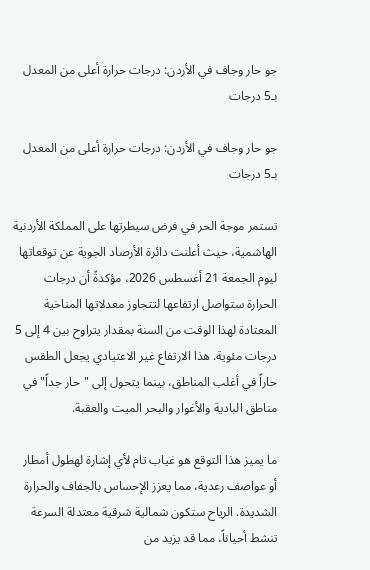جو حار وجاف في الأردن: درجات حرارة أعلى من المعدل بـ5 درجات

جو حار وجاف في الأردن: درجات حرارة أعلى من المعدل بـ5 درجات

تستمر موجة الحر في فرض سيطرتها على المملكة الأردنية الهاشمية، حيث أعلنت دائرة الأرصاد الجوية عن توقعاتها ليوم الجمعة 21 أغسطس 2026، مؤكدةً أن درجات الحرارة ستواصل ارتفاعها لتتجاوز معدلاتها المناخية المعتادة لهذا الوقت من السنة بمقدار يتراوح بين 4 إلى 5 درجات مئوية. هذا الارتفاع غير الاعتيادي يجعل الطقس حاراً في أغلب المناطق، بينما يتحول إلى "حار جداً" في مناطق البادية والأغوار والبحر الميت والعقبة.

ما يميز هذا التوقع هو غياب تام لأي إشارة لهطول أمطار أو عواصف رعدية، مما يعزز الإحساس بالجفاف والحرارة الشديدة. الرياح ستكون شمالية شرقية معتدلة السرعة تنشط أحياناً، مما قد يزيد من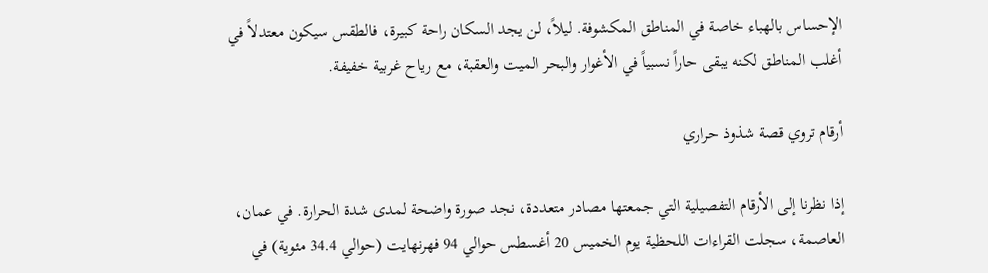الإحساس بالهباء خاصة في المناطق المكشوفة. ليلاً، لن يجد السكان راحة كبيرة، فالطقس سيكون معتدلاً في أغلب المناطق لكنه يبقى حاراً نسبياً في الأغوار والبحر الميت والعقبة، مع رياح غربية خفيفة.

أرقام تروي قصة شذوذ حراري

إذا نظرنا إلى الأرقام التفصيلية التي جمعتها مصادر متعددة، نجد صورة واضحة لمدى شدة الحرارة. في عمان، العاصمة، سجلت القراءات اللحظية يوم الخميس 20 أغسطس حوالي 94 فهرنهايت (حوالي 34.4 مئوية) في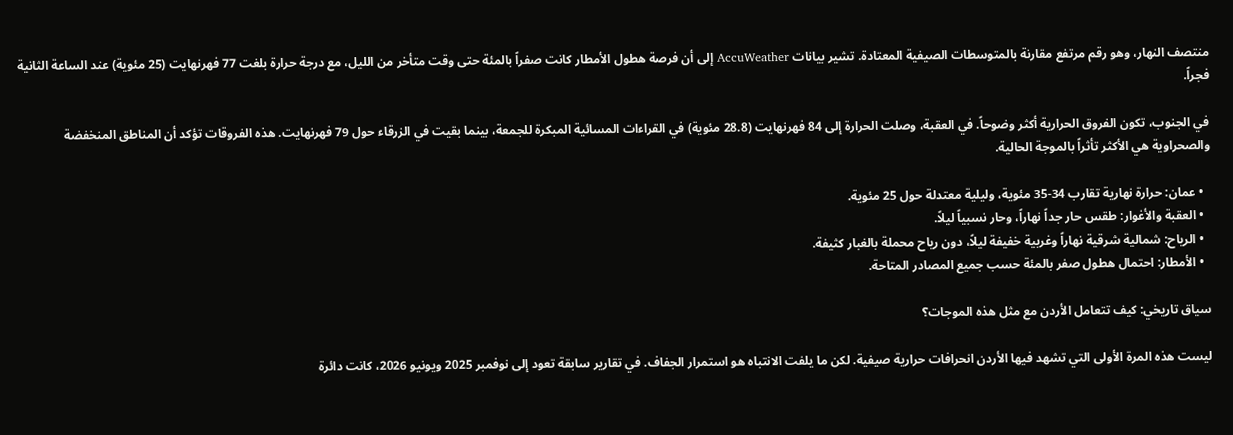منتصف النهار، وهو رقم مرتفع مقارنة بالمتوسطات الصيفية المعتادة. تشير بيانات AccuWeather إلى أن فرصة هطول الأمطار كانت صفراً بالمئة حتى وقت متأخر من الليل، مع درجة حرارة بلغت 77 فهرنهايت (25 مئوية) عند الساعة الثانية فجراً.

في الجنوب، تكون الفروق الحرارية أكثر وضوحاً. في العقبة، وصلت الحرارة إلى 84 فهرنهايت (28.8 مئوية) في القراءات المسائية المبكرة للجمعة، بينما بقيت في الزرقاء حول 79 فهرنهايت. هذه الفروقات تؤكد أن المناطق المنخفضة والصحراوية هي الأكثر تأثراً بالموجة الحالية.

  • عمان: حرارة نهارية تقارب 34-35 مئوية، وليلية معتدلة حول 25 مئوية.
  • العقبة والأغوار: طقس حار جداً نهاراً، وحار نسبياً ليلاً.
  • الرياح: شمالية شرقية نهاراً وغربية خفيفة ليلاً، دون رياح محملة بالغبار كثيفة.
  • الأمطار: احتمال هطول صفر بالمئة حسب جميع المصادر المتاحة.

سياق تاريخي: كيف تتعامل الأردن مع مثل هذه الموجات؟

ليست هذه المرة الأولى التي تشهد فيها الأردن انحرافات حرارية صيفية. لكن ما يلفت الانتباه هو استمرار الجفاف. في تقارير سابقة تعود إلى نوفمبر 2025 ويونيو 2026، كانت دائرة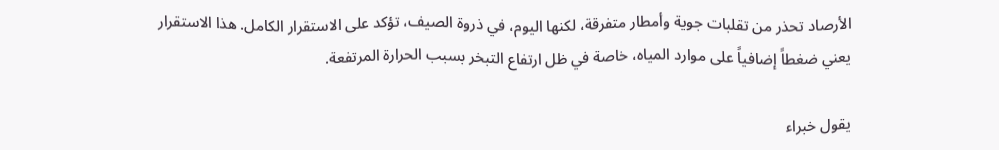الأرصاد تحذر من تقلبات جوية وأمطار متفرقة، لكنها اليوم، في ذروة الصيف، تؤكد على الاستقرار الكامل. هذا الاستقرار يعني ضغطاً إضافياً على موارد المياه، خاصة في ظل ارتفاع التبخر بسبب الحرارة المرتفعة.

يقول خبراء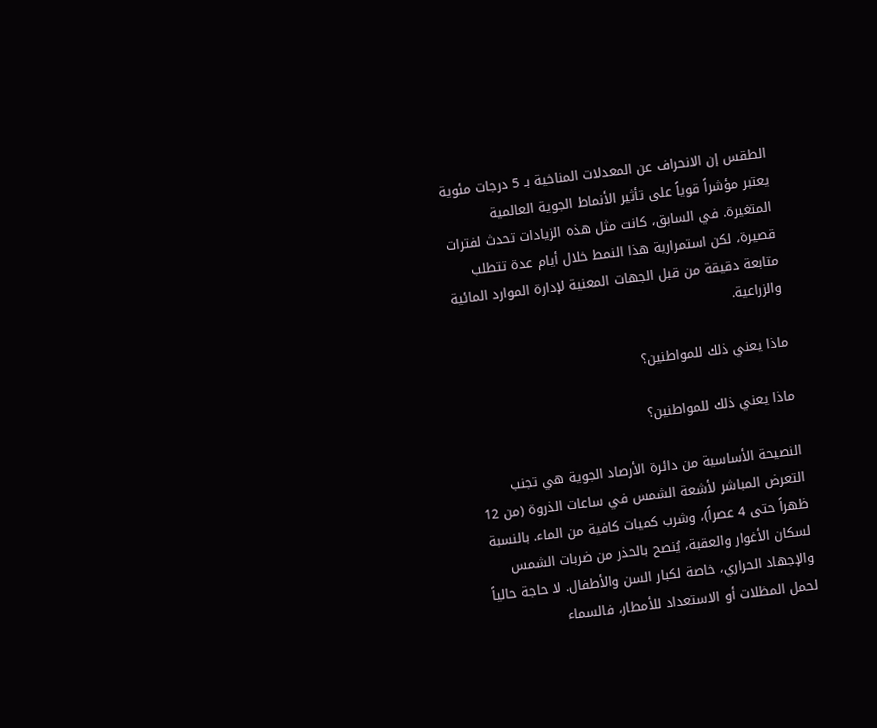الطقس إن الانحراف عن المعدلات المناخية بـ 5 درجات مئوية يعتبر مؤشراً قوياً على تأثير الأنماط الجوية العالمية المتغيرة. في السابق، كانت مثل هذه الزيادات تحدث لفترات قصيرة، لكن استمرارية هذا النمط خلال أيام عدة تتطلب متابعة دقيقة من قبل الجهات المعنية لإدارة الموارد المائية والزراعية.

ماذا يعني ذلك للمواطنين؟

ماذا يعني ذلك للمواطنين؟

النصيحة الأساسية من دائرة الأرصاد الجوية هي تجنب التعرض المباشر لأشعة الشمس في ساعات الذروة (من 12 ظهراً حتى 4 عصراً)، وشرب كميات كافية من الماء. بالنسبة لسكان الأغوار والعقبة، يُنصح بالحذر من ضربات الشمس والإجهاد الحراري، خاصة لكبار السن والأطفال. لا حاجة حالياً لحمل المظلات أو الاستعداد للأمطار، فالسماء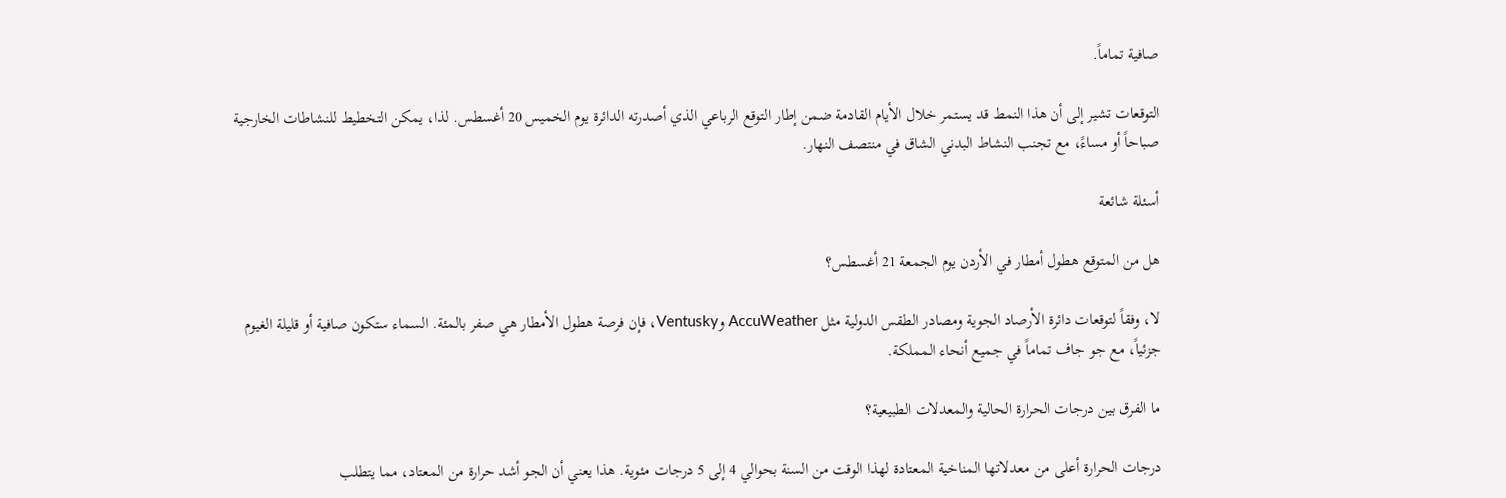صافية تماماً.

التوقعات تشير إلى أن هذا النمط قد يستمر خلال الأيام القادمة ضمن إطار التوقع الرباعي الذي أصدرته الدائرة يوم الخميس 20 أغسطس. لذا، يمكن التخطيط للنشاطات الخارجية صباحاً أو مساءً، مع تجنب النشاط البدني الشاق في منتصف النهار.

أسئلة شائعة

هل من المتوقع هطول أمطار في الأردن يوم الجمعة 21 أغسطس؟

لا، وفقاً لتوقعات دائرة الأرصاد الجوية ومصادر الطقس الدولية مثل AccuWeather وVentusky، فإن فرصة هطول الأمطار هي صفر بالمئة. السماء ستكون صافية أو قليلة الغيوم جزئياً، مع جو جاف تماماً في جميع أنحاء المملكة.

ما الفرق بين درجات الحرارة الحالية والمعدلات الطبيعية؟

درجات الحرارة أعلى من معدلاتها المناخية المعتادة لهذا الوقت من السنة بحوالي 4 إلى 5 درجات مئوية. هذا يعني أن الجو أشد حرارة من المعتاد، مما يتطلب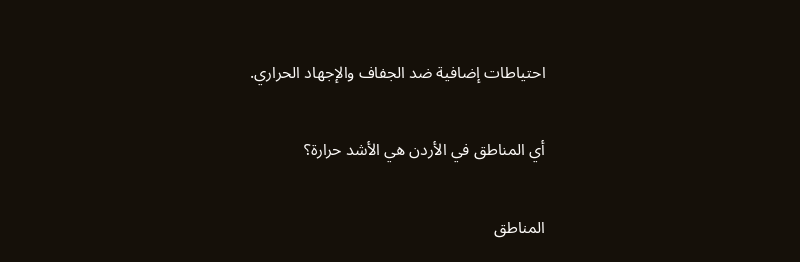احتياطات إضافية ضد الجفاف والإجهاد الحراري.

أي المناطق في الأردن هي الأشد حرارة؟

المناطق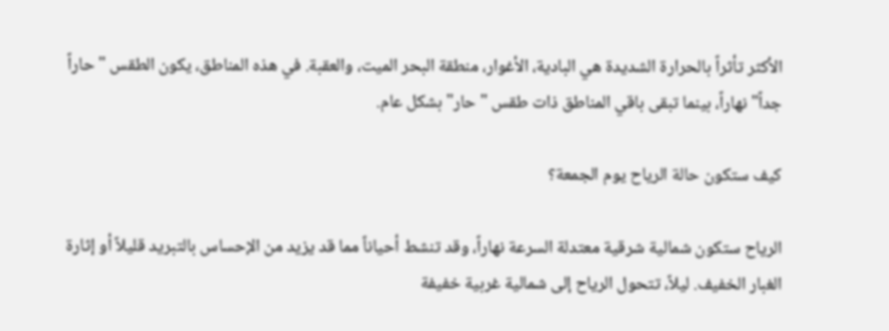الأكثر تأثراً بالحرارة الشديدة هي البادية، الأغوار، منطقة البحر الميت، والعقبة. في هذه المناطق، يكون الطقس "حاراً جداً" نهاراً، بينما تبقى باقي المناطق ذات طقس "حار" بشكل عام.

كيف ستكون حالة الرياح يوم الجمعة؟

الرياح ستكون شمالية شرقية معتدلة السرعة نهاراً، وقد تنشط أحياناً مما قد يزيد من الإحساس بالتبريد قليلاً أو إثارة الغبار الخفيف. ليلاً، تتحول الرياح إلى شمالية غربية خفيفة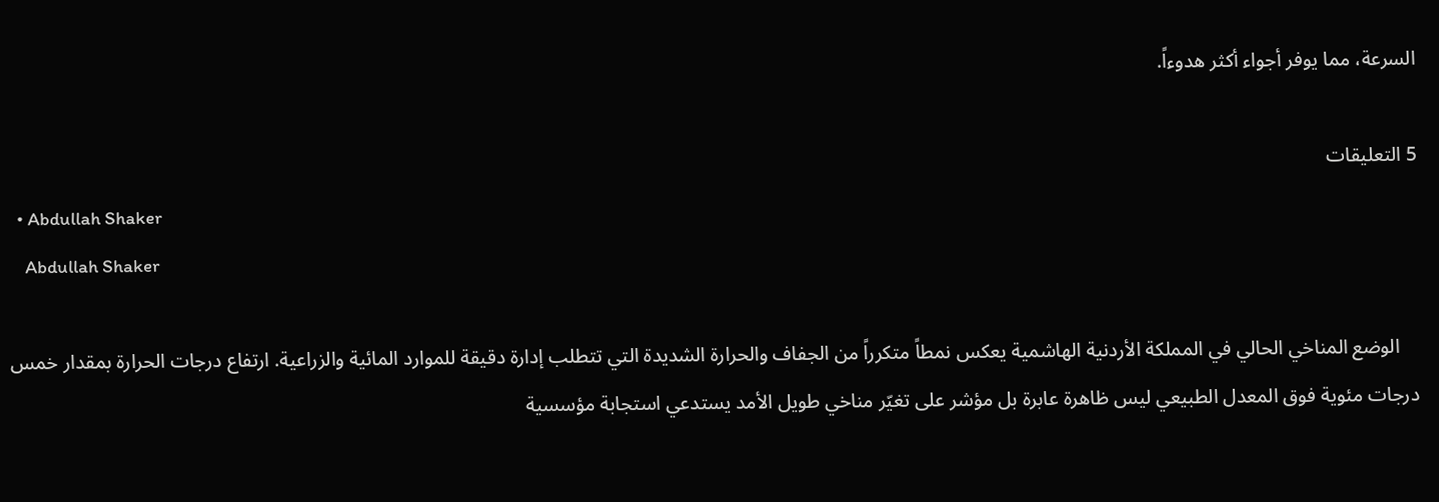السرعة، مما يوفر أجواء أكثر هدوءاً.

5 التعليقات
  • Abdullah Shaker
    Abdullah Shaker

    الوضع المناخي الحالي في المملكة الأردنية الهاشمية يعكس نمطاً متكرراً من الجفاف والحرارة الشديدة التي تتطلب إدارة دقيقة للموارد المائية والزراعية. ارتفاع درجات الحرارة بمقدار خمس درجات مئوية فوق المعدل الطبيعي ليس ظاهرة عابرة بل مؤشر على تغيّر مناخي طويل الأمد يستدعي استجابة مؤسسية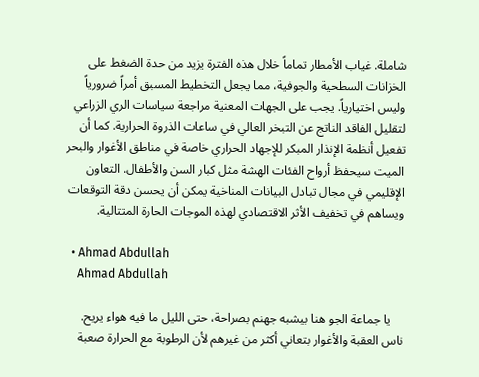شاملة. غياب الأمطار تماماً خلال هذه الفترة يزيد من حدة الضغط على الخزانات السطحية والجوفية، مما يجعل التخطيط المسبق أمراً ضرورياً وليس اختيارياً. يجب على الجهات المعنية مراجعة سياسات الري الزراعي لتقليل الفاقد الناتج عن التبخر العالي في ساعات الذروة الحرارية. كما أن تفعيل أنظمة الإنذار المبكر للإجهاد الحراري خاصة في مناطق الأغوار والبحر الميت سيحفظ أرواح الفئات الهشة مثل كبار السن والأطفال. التعاون الإقليمي في مجال تبادل البيانات المناخية يمكن أن يحسن دقة التوقعات ويساهم في تخفيف الأثر الاقتصادي لهذه الموجات الحارة المتتالية.

  • Ahmad Abdullah
    Ahmad Abdullah

    يا جماعة الجو هنا بيشبه جهنم بصراحة، حتى الليل ما فيه هواء يريح. ناس العقبة والأغوار بتعاني أكثر من غيرهم لأن الرطوبة مع الحرارة صعبة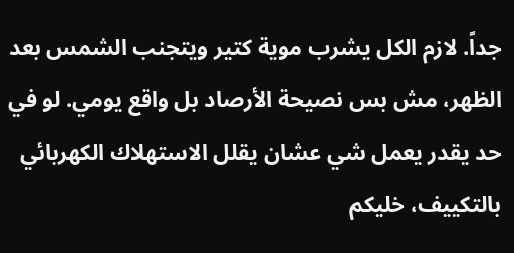جداً. لازم الكل يشرب موية كتير ويتجنب الشمس بعد الظهر، مش بس نصيحة الأرصاد بل واقع يومي. لو في حد يقدر يعمل شي عشان يقلل الاستهلاك الكهربائي بالتكييف، خليكم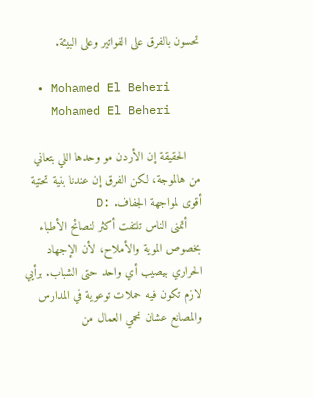تحسون بالفرق على الفواتير وعلى البيئة.

  • Mohamed El Beheri
    Mohamed El Beheri

    الحقيقة إن الأردن مو وحدها اللي بتعاني من هالموجة، لكن الفرق إن عندنا بنية تحتية أقوى لمواجهة الجفاف. :D
    أتمنى الناس تلتفت أكثر لنصائح الأطباء بخصوص الموية والأملاح، لأن الإجهاد الحراري بيصيب أي واحد حتى الشباب. برأيي لازم تكون فيه حملات توعوية في المدارس والمصانع عشان نحمي العمال من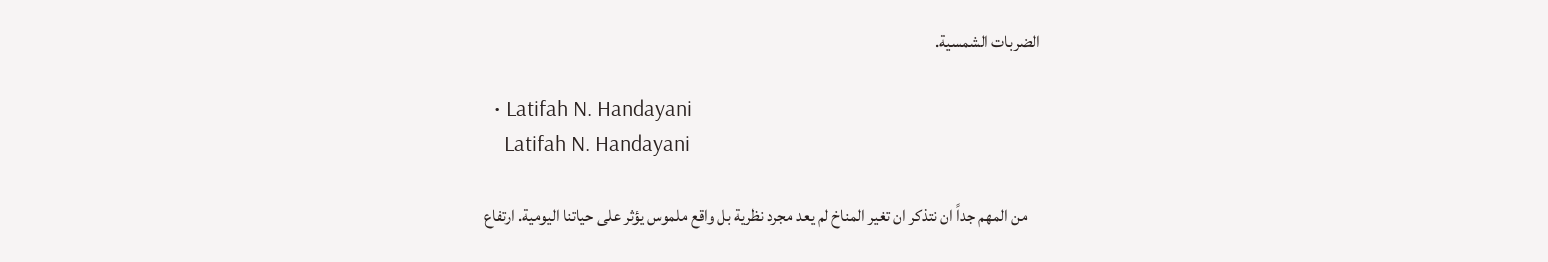الضربات الشمسية.

  • Latifah N. Handayani
    Latifah N. Handayani

    من المهم جداً ان نتذكر ان تغير المناخ لم يعد مجرد نظرية بل واقع ملموس يؤثر على حياتنا اليومية. ارتفاع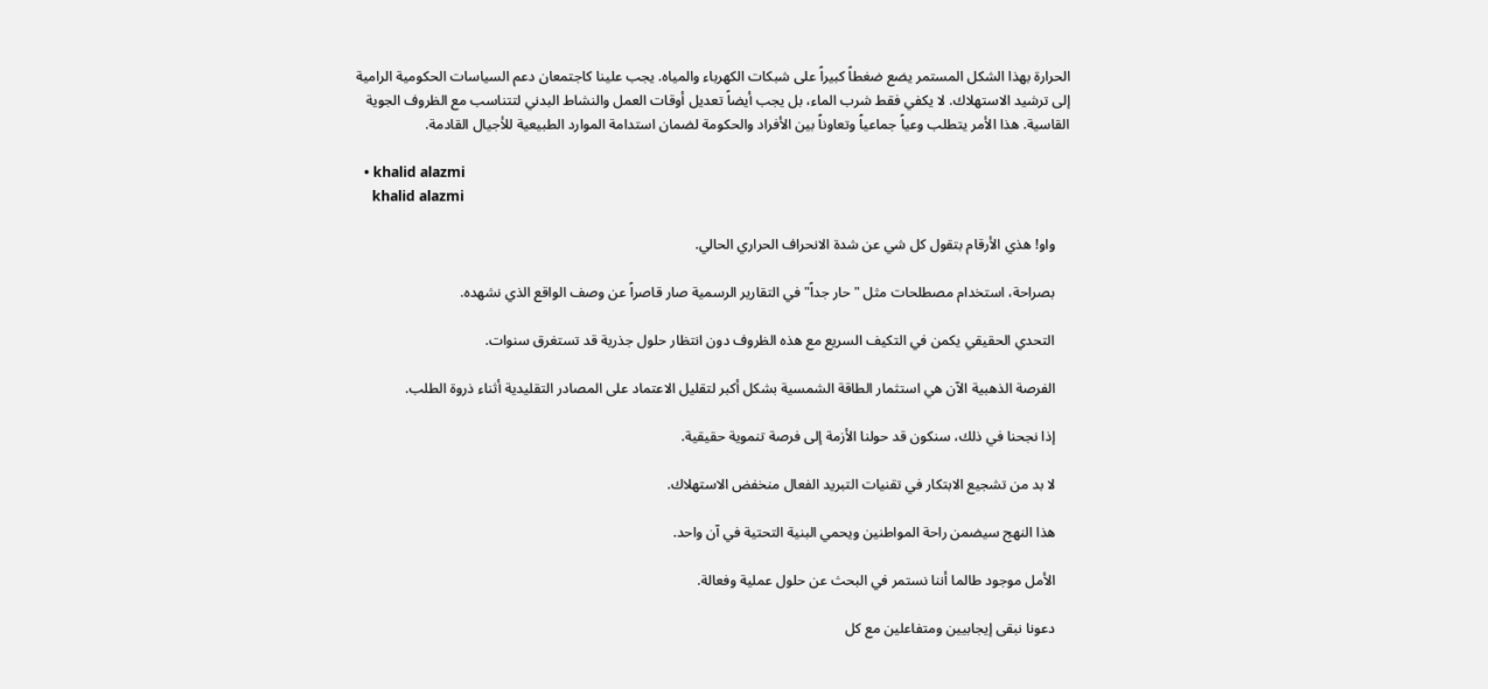الحرارة بهذا الشكل المستمر يضع ضغطاً كبيراً على شبكات الكهرباء والمياه. يجب علينا كاجتمعان دعم السياسات الحكومية الرامية إلى ترشيد الاستهلاك. لا يكفي فقط شرب الماء، بل يجب أيضاً تعديل أوقات العمل والنشاط البدني لتتناسب مع الظروف الجوية القاسية. هذا الأمر يتطلب وعياً جماعياً وتعاوناً بين الأفراد والحكومة لضمان استدامة الموارد الطبيعية للأجيال القادمة.

  • khalid alazmi
    khalid alazmi

    واو! هذي الأرقام بتقول كل شي عن شدة الانحراف الحراري الحالي.

    بصراحة، استخدام مصطلحات مثل "حار جداً" في التقارير الرسمية صار قاصراً عن وصف الواقع الذي نشهده.

    التحدي الحقيقي يكمن في التكيف السريع مع هذه الظروف دون انتظار حلول جذرية قد تستغرق سنوات.

    الفرصة الذهبية الآن هي استثمار الطاقة الشمسية بشكل أكبر لتقليل الاعتماد على المصادر التقليدية أثناء ذروة الطلب.

    إذا نجحنا في ذلك، سنكون قد حولنا الأزمة إلى فرصة تنموية حقيقية.

    لا بد من تشجيع الابتكار في تقنيات التبريد الفعال منخفض الاستهلاك.

    هذا النهج سيضمن راحة المواطنين ويحمي البنية التحتية في آن واحد.

    الأمل موجود طالما أننا نستمر في البحث عن حلول عملية وفعالة.

    دعونا نبقى إيجابيين ومتفاعلين مع كل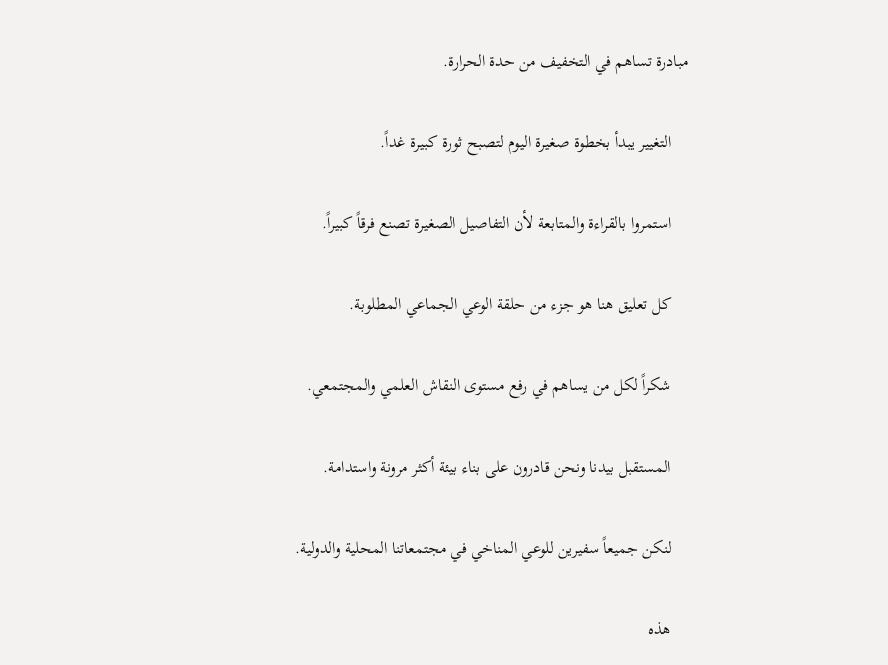مبادرة تساهم في التخفيف من حدة الحرارة.

    التغيير يبدأ بخطوة صغيرة اليوم لتصبح ثورة كبيرة غداً.

    استمروا بالقراءة والمتابعة لأن التفاصيل الصغيرة تصنع فرقاً كبيراً.

    كل تعليق هنا هو جزء من حلقة الوعي الجماعي المطلوبة.

    شكراً لكل من يساهم في رفع مستوى النقاش العلمي والمجتمعي.

    المستقبل بيدنا ونحن قادرون على بناء بيئة أكثر مرونة واستدامة.

    لنكن جميعاً سفيرين للوعي المناخي في مجتمعاتنا المحلية والدولية.

    هذه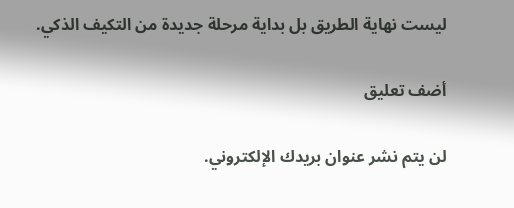ليست نهاية الطريق بل بداية مرحلة جديدة من التكيف الذكي.

أضف تعليق

لن يتم نشر عنوان بريدك الإلكتروني.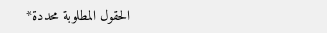الحقول المطلوبة محددة*